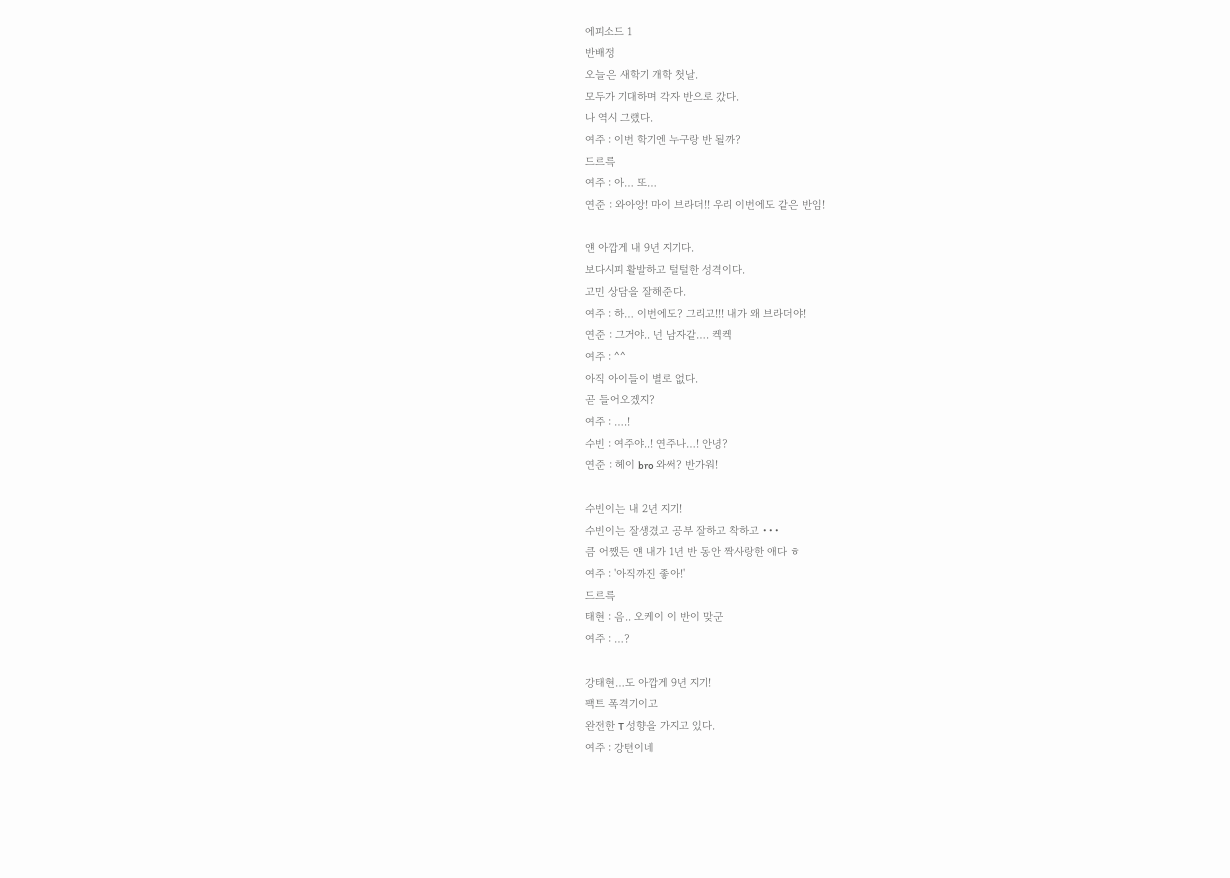에피소드 1
반배정
오늘은 새학기 개학 첫날.
모두가 기대하며 각자 반으로 갔다.
나 역시 그랬다.
여주 : 이번 학기엔 누구랑 반 될까?
드르륵
여주 : 아… 또…
연준 : 와아앙! 마이 브라더!! 우리 이번에도 같은 반임!

얜 아깝게 내 9년 지기다.
보다시피 활발하고 털털한 성격이다.
고민 상담을 잘해준다.
여주 : 하… 이번에도? 그리고!!! 내가 왜 브라더야!
연준 : 그거야.. 넌 남자같…. 켁켁
여주 : ^^
아직 아이들이 별로 없다.
곧 들어오겠지?
여주 : ….!
수빈 : 여주야..! 연주나…! 안녕?
연준 : 헤이 bro 와써? 반가워!

수빈이는 내 2년 지기!
수빈이는 잘생겼고 공부 잘하고 착하고 •••
큼 어쨌든 얜 내가 1년 반 동안 짝사랑한 애다 ㅎ
여주 : '아직까진 좋아!'
드르륵
태현 : 음.. 오케이 이 반이 맞군
여주 : …?

강태현…도 아깝게 9년 지기!
팩트 폭격기이고
완전한 T 성향을 가지고 있다.
여주 : 강텬이네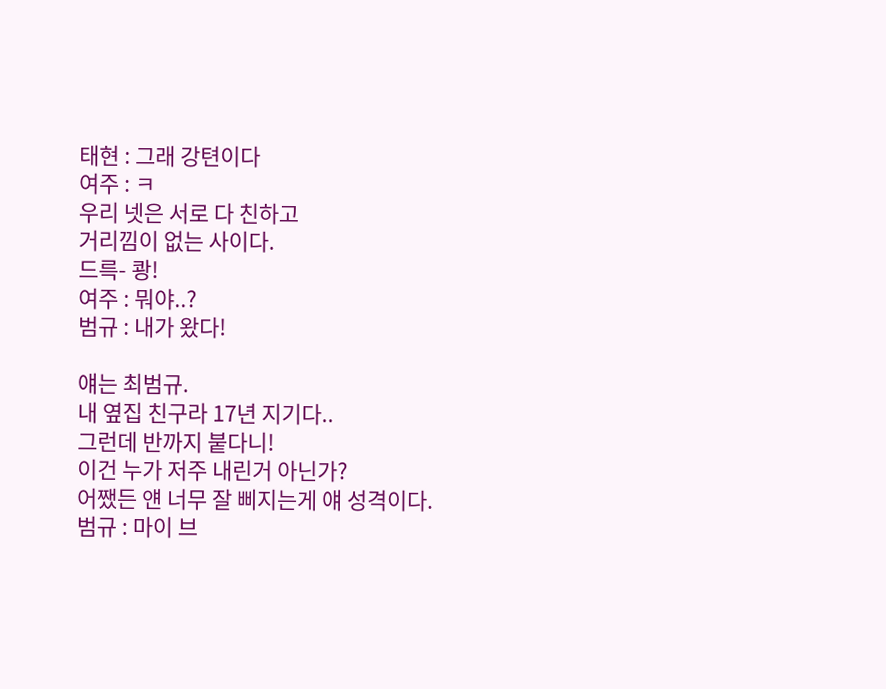태현 : 그래 강텬이다
여주 : ㅋ
우리 넷은 서로 다 친하고
거리낌이 없는 사이다.
드륵- 쾅!
여주 : 뭐야..?
범규 : 내가 왔다!

얘는 최범규.
내 옆집 친구라 17년 지기다..
그런데 반까지 붙다니!
이건 누가 저주 내린거 아닌가?
어쨌든 얜 너무 잘 삐지는게 얘 성격이다.
범규 : 마이 브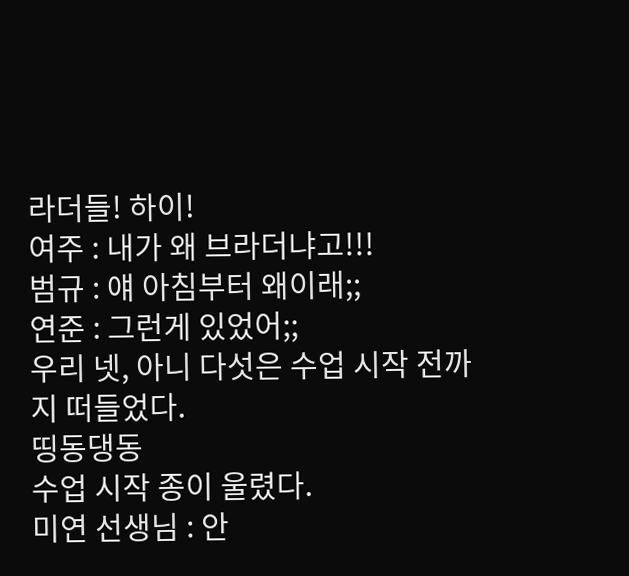라더들! 하이!
여주 : 내가 왜 브라더냐고!!!
범규 : 얘 아침부터 왜이래;;
연준 : 그런게 있었어;;
우리 넷, 아니 다섯은 수업 시작 전까지 떠들었다.
띵동댕동
수업 시작 종이 울렸다.
미연 선생님 : 안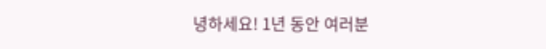녕하세요! 1년 동안 여러분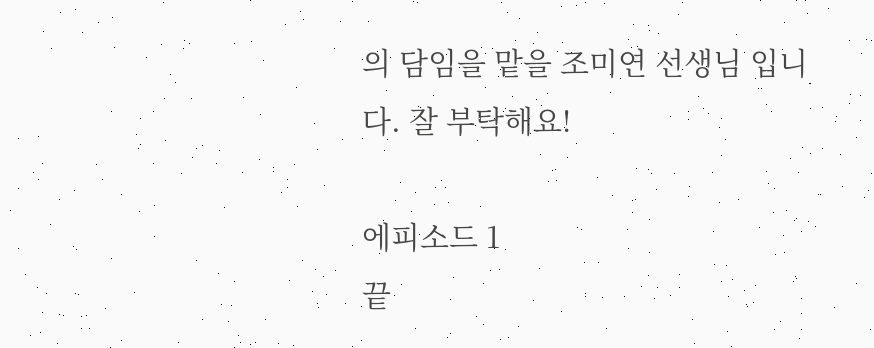의 담임을 맡을 조미연 선생님 입니다. 잘 부탁해요!

에피소드 1
끝